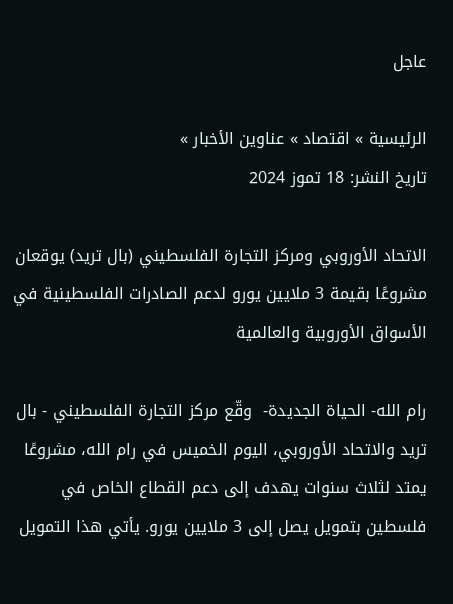عاجل

الرئيسية » اقتصاد » عناوين الأخبار »
تاريخ النشر: 18 تموز 2024

الاتحاد الأوروبي ومركز التجارة الفلسطيني (بال تريد) يوقعان مشروعًا بقيمة 3 ملايين يورو لدعم الصادرات الفلسطينية في الأسواق الأوروبية والعالمية

رام الله- الحياة الجديدة-  وقّع مركز التجارة الفلسطيني - بال تريد والاتحاد الأوروبي، اليوم الخميس في رام الله، مشروعًا يمتد لثلاث سنوات يهدف إلى دعم القطاع الخاص في فلسطين بتمويل يصل إلى 3 ملايين يورو. يأتي هذا التمويل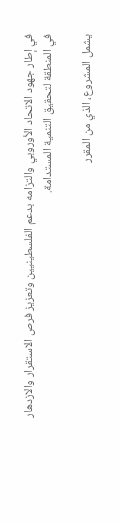في إطار جهود الاتحاد الأوروبي والتزامه بدعم الفلسطينيين وتعزيز فرص الاستقرار والازدهار في المنطقة لتحقيق التنمية المستدامة.

يشمل المشروع، الذي من المقرر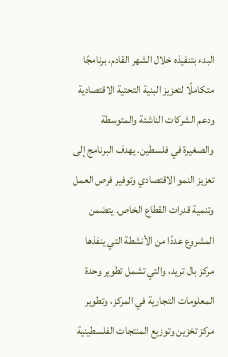البدء بتنفيذه خلال الشهر القادم، برنامجًا متكاملًا لتعزيز البنية التحتية الاقتصادية ودعم الشركات الناشئة والمتوسطة والصغيرة في فلسطين. يهدف البرنامج إلى تعزيز النمو الاقتصادي وتوفير فرص العمل وتنمية قدرات القطاع الخاص. يتضمن المشروع عددًا من الأنشطة التي ينفذها مركز بال تريد، والتي تشمل تطوير وحدة المعلومات التجارية في المركز، وتطوير مركز تخزين وتوزيع المنتجات الفلسطينية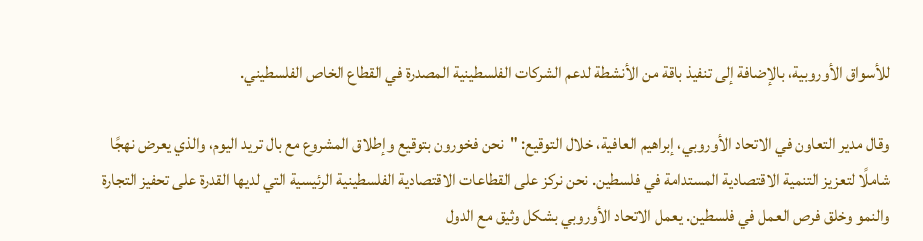للأسواق الأوروبية، بالإضافة إلى تنفيذ باقة من الأنشطة لدعم الشركات الفلسطينية المصدرة في القطاع الخاص الفلسطيني.

وقال مدير التعاون في الاتحاد الأوروبي، إبراهيم العافية، خلال التوقيع: "نحن فخورون بتوقيع وإطلاق المشروع مع بال تريد اليوم، والذي يعرض نهجًا شاملًا لتعزيز التنمية الاقتصادية المستدامة في فلسطين. نحن نركز على القطاعات الاقتصادية الفلسطينية الرئيسية التي لديها القدرة على تحفيز التجارة والنمو وخلق فرص العمل في فلسطين. يعمل الاتحاد الأوروبي بشكل وثيق مع الدول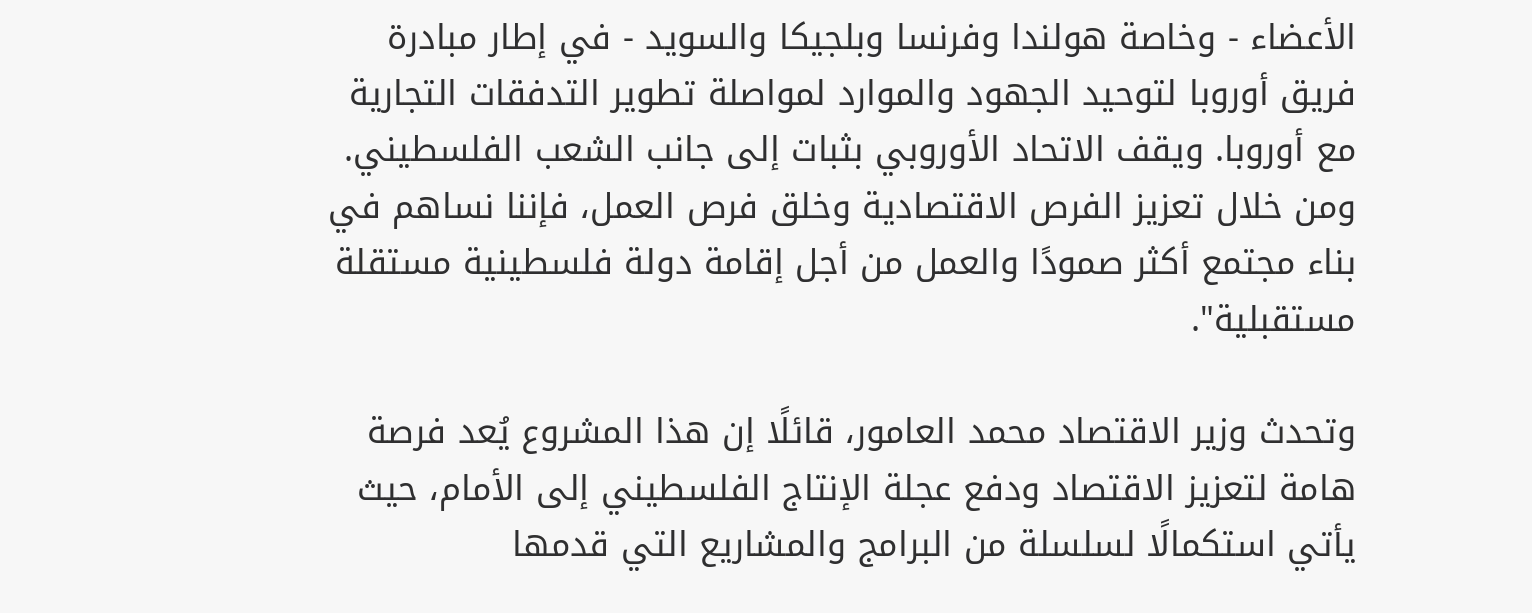الأعضاء - وخاصة هولندا وفرنسا وبلجيكا والسويد - في إطار مبادرة فريق أوروبا لتوحيد الجهود والموارد لمواصلة تطوير التدفقات التجارية مع أوروبا. ويقف الاتحاد الأوروبي بثبات إلى جانب الشعب الفلسطيني. ومن خلال تعزيز الفرص الاقتصادية وخلق فرص العمل، فإننا نساهم في بناء مجتمع أكثر صمودًا والعمل من أجل إقامة دولة فلسطينية مستقلة مستقبلية".

وتحدث وزير الاقتصاد محمد العامور، قائلًا إن هذا المشروع يُعد فرصة هامة لتعزيز الاقتصاد ودفع عجلة الإنتاج الفلسطيني إلى الأمام، حيث يأتي استكمالًا لسلسلة من البرامج والمشاريع التي قدمها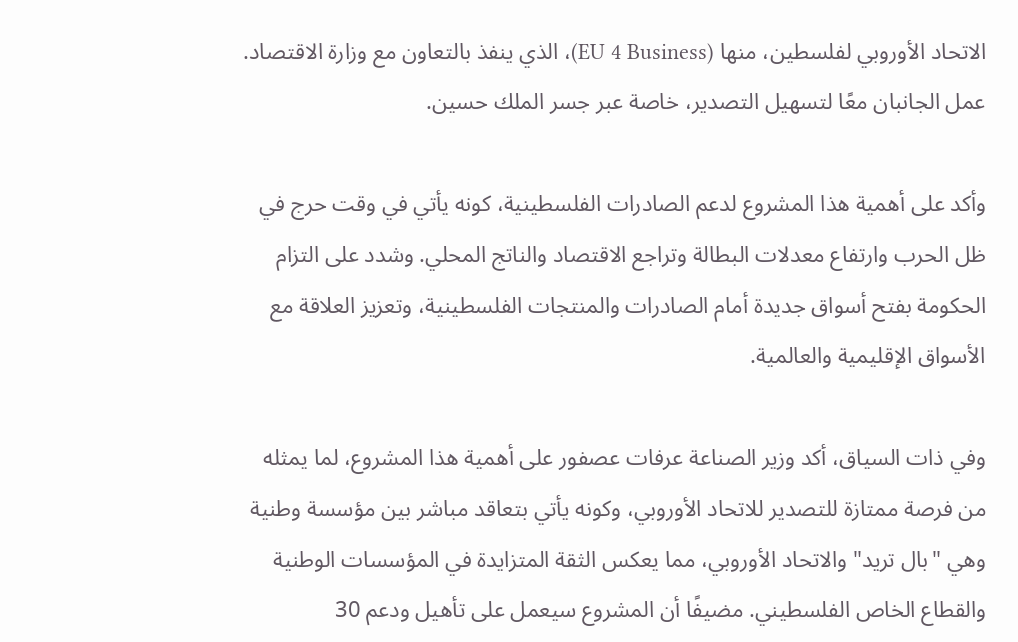الاتحاد الأوروبي لفلسطين، منها (EU 4 Business)، الذي ينفذ بالتعاون مع وزارة الاقتصاد. عمل الجانبان معًا لتسهيل التصدير، خاصة عبر جسر الملك حسين.

وأكد على أهمية هذا المشروع لدعم الصادرات الفلسطينية، كونه يأتي في وقت حرج في ظل الحرب وارتفاع معدلات البطالة وتراجع الاقتصاد والناتج المحلي. وشدد على التزام الحكومة بفتح أسواق جديدة أمام الصادرات والمنتجات الفلسطينية، وتعزيز العلاقة مع الأسواق الإقليمية والعالمية.

وفي ذات السياق، أكد وزير الصناعة عرفات عصفور على أهمية هذا المشروع، لما يمثله من فرصة ممتازة للتصدير للاتحاد الأوروبي، وكونه يأتي بتعاقد مباشر بين مؤسسة وطنية وهي "بال تريد" والاتحاد الأوروبي، مما يعكس الثقة المتزايدة في المؤسسات الوطنية والقطاع الخاص الفلسطيني. مضيفًا أن المشروع سيعمل على تأهيل ودعم 30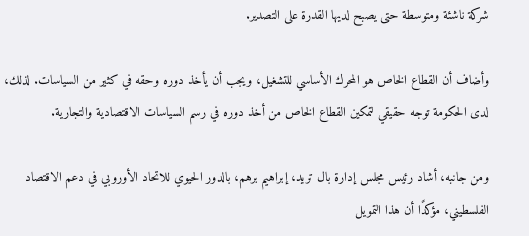شركة ناشئة ومتوسطة حتى يصبح لديها القدرة على التصدير.

وأضاف أن القطاع الخاص هو المحرك الأساسي للتشغيل، ويجب أن يأخذ دوره وحقه في كثير من السياسات. لذلك، لدى الحكومة توجه حقيقي لتمكين القطاع الخاص من أخذ دوره في رسم السياسات الاقتصادية والتجارية.

ومن جانبه، أشاد رئيس مجلس إدارة بال تريد، إبراهيم برهم، بالدور الحيوي للاتحاد الأوروبي في دعم الاقتصاد الفلسطيني، مؤكدًا أن هذا التمويل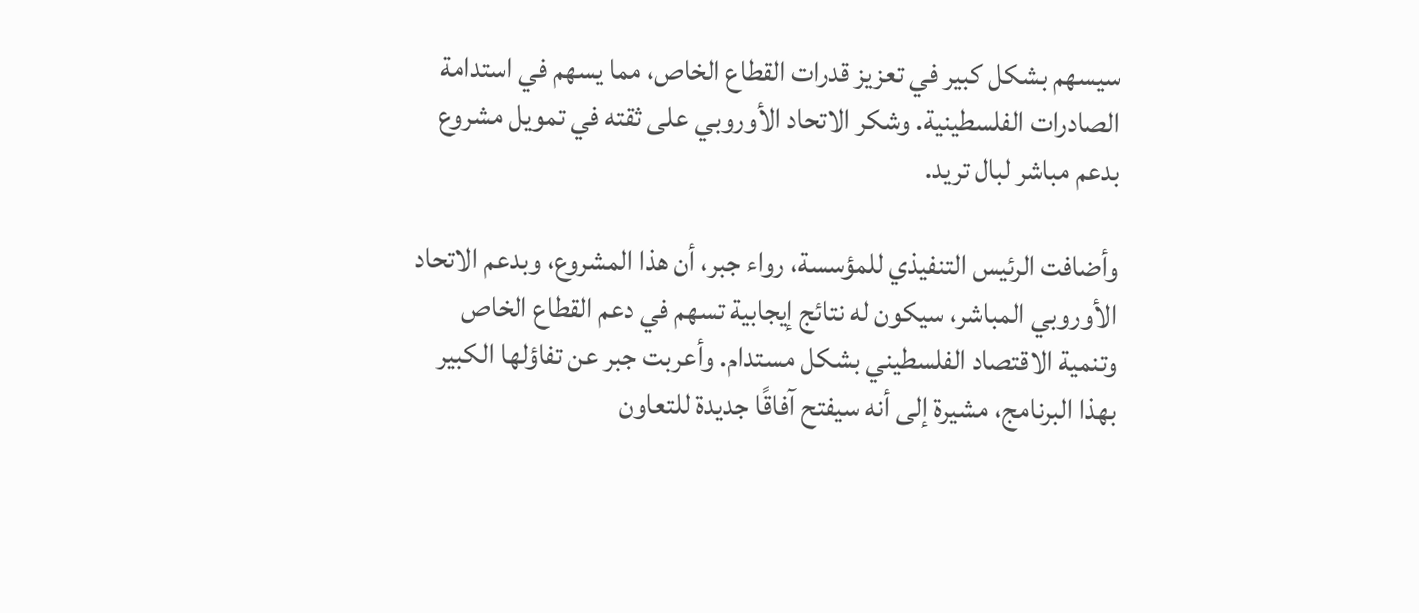سيسهم بشكل كبير في تعزيز قدرات القطاع الخاص، مما يسهم في استدامة الصادرات الفلسطينية. وشكر الاتحاد الأوروبي على ثقته في تمويل مشروع بدعم مباشر لبال تريد.

وأضافت الرئيس التنفيذي للمؤسسة، رواء جبر، أن هذا المشروع، وبدعم الاتحاد الأوروبي المباشر، سيكون له نتائج إيجابية تسهم في دعم القطاع الخاص وتنمية الاقتصاد الفلسطيني بشكل مستدام. وأعربت جبر عن تفاؤلها الكبير بهذا البرنامج، مشيرة إلى أنه سيفتح آفاقًا جديدة للتعاون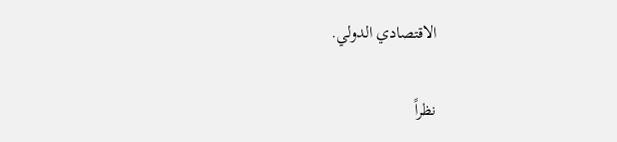الاقتصادي الدولي.

نظراً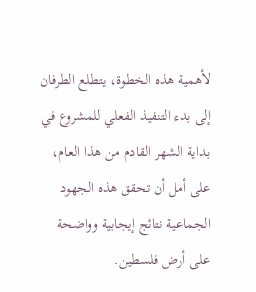لأهمية هذه الخطوة، يتطلع الطرفان إلى بدء التنفيذ الفعلي للمشروع في بداية الشهر القادم من هذا العام، على أمل أن تحقق هذه الجهود الجماعية نتائج إيجابية وواضحة على أرض فلسطين.